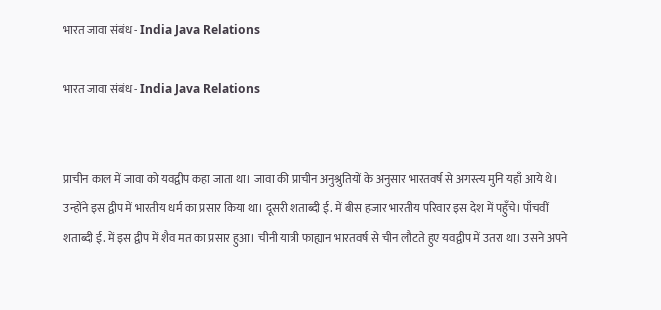भारत जावा संबंध - India Java Relations

भारत जावा संबंध - India Java Relations


प्राचीन काल में जावा को यवद्वीप कहा जाता था। जावा की प्राचीन अनुश्रुतियों के अनुसार भारतवर्ष से अगस्त्य मुनि यहाँ आये थे। उन्होंने इस द्वीप में भारतीय धर्म का प्रसार किया था। दूसरी शताब्दी ई. में बीस हजार भारतीय परिवार इस देश में पहुँचे। पाँचवीं शताब्दी ई. में इस द्वीप में शैव मत का प्रसार हुआ। चीनी यात्री फाह्यान भारतवर्ष से चीन लौटते हुए यवद्वीप में उतरा था। उसने अपने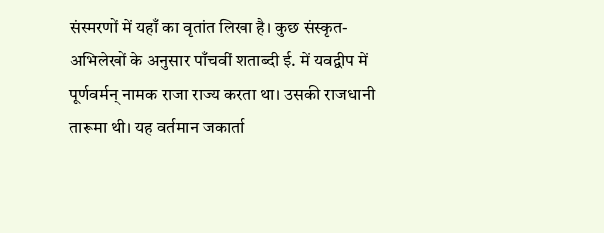संस्मरणों में यहाँ का वृतांत लिखा है। कुछ संस्कृत-अभिलेखों के अनुसार पाँचवीं शताब्दी ई. में यवद्वीप में पूर्णवर्मन् नामक राजा राज्य करता था। उसकी राजधानी तारूमा थी। यह वर्तमान जकार्ता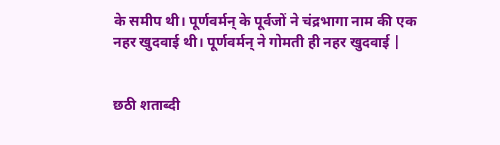के समीप थी। पूर्णवर्मन् के पूर्वजों ने चंद्रभागा नाम की एक नहर खुदवाई थी। पूर्णवर्मन् ने गोमती ही नहर खुदवाई |


छठी शताब्दी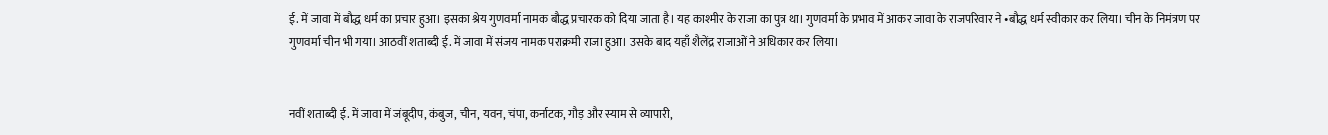ई. में जावा में बौद्ध धर्म का प्रचार हुआ। इसका श्रेय गुणवर्मा नामक बौद्ध प्रचारक को दिया जाता है। यह काश्मीर के राजा का पुत्र था। गुणवर्मा के प्रभाव में आकर जावा के राजपरिवार ने •बौद्ध धर्म स्वीकार कर लिया। चीन के निमंत्रण पर गुणवर्मा चीन भी गया। आठवीं शताब्दी ई. में जावा में संजय नामक पराक्रमी राजा हुआ। उसके बाद यहाँ शैलेंद्र राजाओं ने अधिकार कर लिया।


नवीं शताब्दी ई. में जावा में जंबूदीप, कंबुज, चीन, यवन, चंपा, कर्नाटक, गौड़ और स्याम से व्यापारी,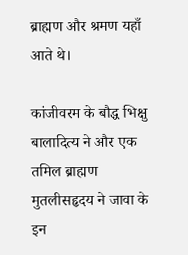ब्राह्मण और श्रमण यहाँ आते थे।

कांजीवरम के बौद्ध भिक्षु बालादित्य ने और एक तमिल ब्राह्मण मुतलीसहृदय ने जावा के इन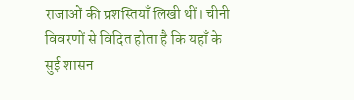राजाओं की प्रशस्तियाँ लिखी थीं। चीनी विवरणों से विदित होता है कि यहाँ के सुई शासन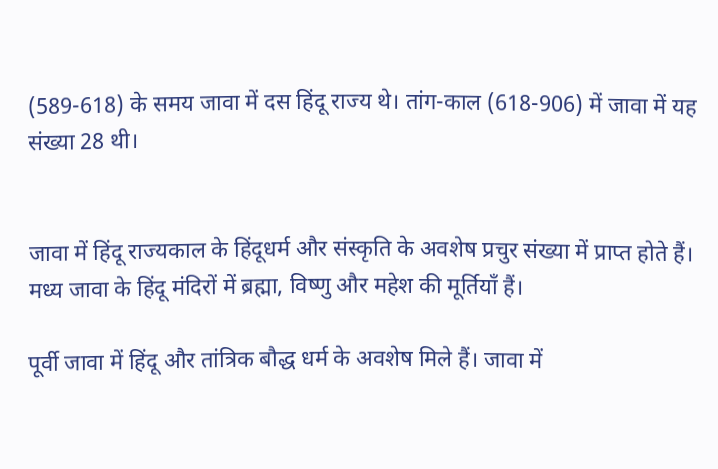(589-618) के समय जावा में दस हिंदू राज्य थे। तांग-काल (618-906) में जावा में यह संख्या 28 थी।


जावा में हिंदू राज्यकाल के हिंदूधर्म और संस्कृति के अवशेष प्रचुर संख्या में प्राप्त होते हैं। मध्य जावा के हिंदू मंदिरों में ब्रह्मा, विष्णु और महेश की मूर्तियाँ हैं।

पूर्वी जावा में हिंदू और तांत्रिक बौद्ध धर्म के अवशेष मिले हैं। जावा में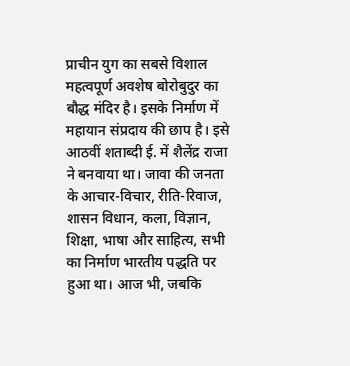प्राचीन युग का सबसे विशाल महत्वपूर्ण अवशेष बोरोबुदुर का बौद्ध मंदिर है। इसके निर्माण में महायान संप्रदाय की छाप है। इसे आठवीं शताब्दी ई. में शैलेंद्र राजा ने बनवाया था। जावा की जनता के आचार-विचार, रीति-रिवाज, शासन विधान, कला, विज्ञान, शिक्षा, भाषा और साहित्य, सभी का निर्माण भारतीय पद्धति पर हुआ था। आज भी, जबकि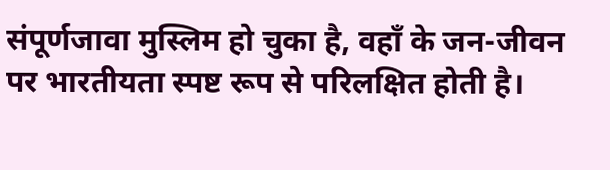संपूर्णजावा मुस्लिम हो चुका है, वहाँ के जन-जीवन पर भारतीयता स्पष्ट रूप से परिलक्षित होती है।